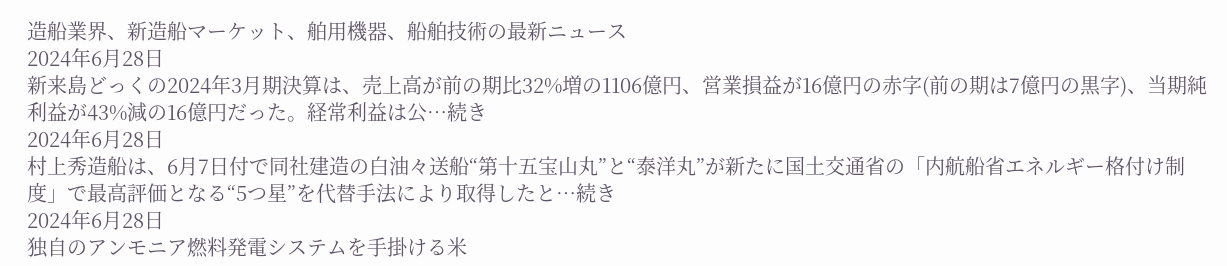造船業界、新造船マーケット、舶用機器、船舶技術の最新ニュース
2024年6月28日
新来島どっくの2024年3月期決算は、売上高が前の期比32%増の1106億円、営業損益が16億円の赤字(前の期は7億円の黒字)、当期純利益が43%減の16億円だった。経常利益は公…続き
2024年6月28日
村上秀造船は、6月7日付で同社建造の白油々送船“第十五宝山丸”と“泰洋丸”が新たに国土交通省の「内航船省エネルギー格付け制度」で最高評価となる“5つ星”を代替手法により取得したと…続き
2024年6月28日
独自のアンモニア燃料発電システムを手掛ける米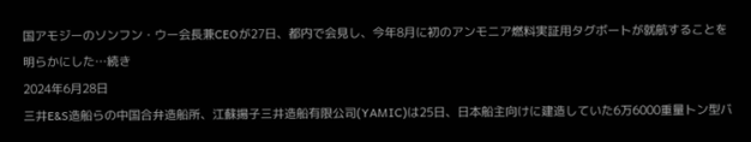国アモジーのソンフン・ウー会長兼CEOが27日、都内で会見し、今年8月に初のアンモニア燃料実証用タグボートが就航することを明らかにした…続き
2024年6月28日
三井E&S造船らの中国合弁造船所、江蘇揚子三井造船有限公司(YAMIC)は25日、日本船主向けに建造していた6万6000重量トン型バ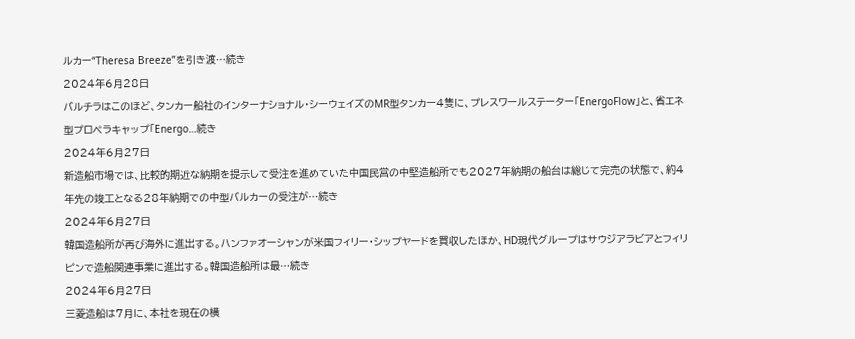ルカー“Theresa Breeze”を引き渡…続き
2024年6月28日
バルチラはこのほど、タンカー船社のインターナショナル・シーウェイズのMR型タンカー4隻に、プレスワールステーター「EnergoFlow」と、省エネ型プロペラキャップ「Energo…続き
2024年6月27日
新造船市場では、比較的期近な納期を提示して受注を進めていた中国民営の中堅造船所でも2027年納期の船台は総じて完売の状態で、約4年先の竣工となる28年納期での中型バルカーの受注が…続き
2024年6月27日
韓国造船所が再び海外に進出する。ハンファオーシャンが米国フィリー・シップヤードを買収したほか、HD現代グループはサウジアラビアとフィリピンで造船関連事業に進出する。韓国造船所は最…続き
2024年6月27日
三菱造船は7月に、本社を現在の横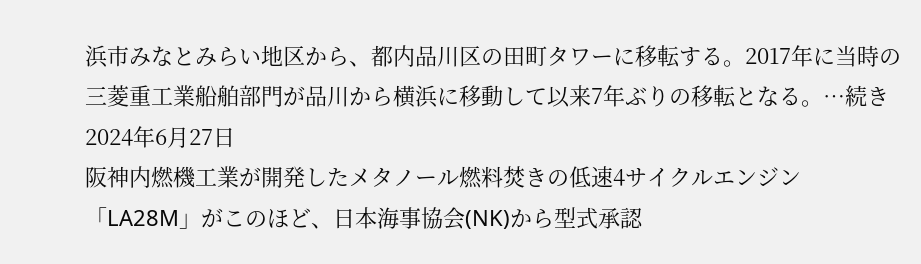浜市みなとみらい地区から、都内品川区の田町タワーに移転する。2017年に当時の三菱重工業船舶部門が品川から横浜に移動して以来7年ぶりの移転となる。…続き
2024年6月27日
阪神内燃機工業が開発したメタノール燃料焚きの低速4サイクルエンジン「LA28M」がこのほど、日本海事協会(NK)から型式承認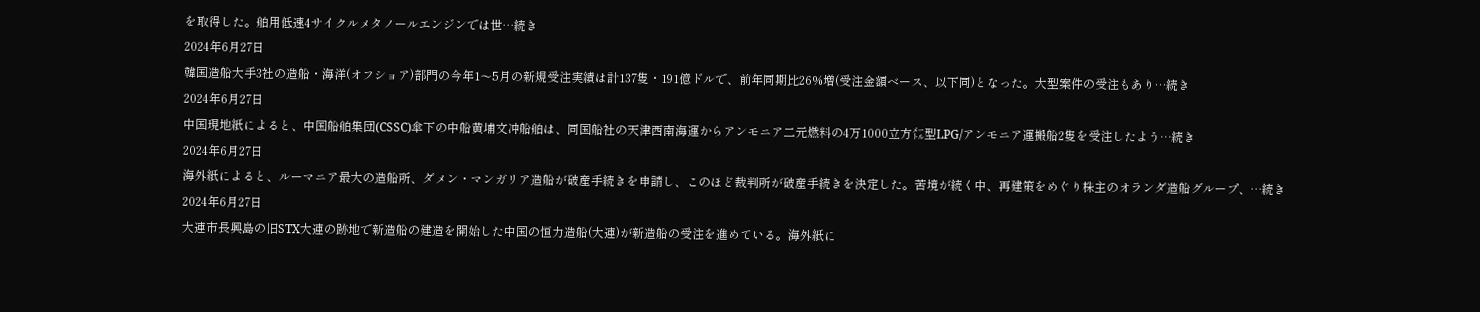を取得した。舶用低速4サイクルメタノールエンジンでは世…続き
2024年6月27日
韓国造船大手3社の造船・海洋(オフショア)部門の今年1〜5月の新規受注実績は計137隻・191億ドルで、前年同期比26%増(受注金額ベース、以下同)となった。大型案件の受注もあり…続き
2024年6月27日
中国現地紙によると、中国船舶集団(CSSC)傘下の中船黄埔文冲船舶は、同国船社の天津西南海運からアンモニア二元燃料の4万1000立方㍍型LPG/アンモニア運搬船2隻を受注したよう…続き
2024年6月27日
海外紙によると、ルーマニア最大の造船所、ダメン・マンガリア造船が破産手続きを申請し、このほど裁判所が破産手続きを決定した。苦境が続く中、再建策をめぐり株主のオランダ造船グループ、…続き
2024年6月27日
大連市長興島の旧STX大連の跡地で新造船の建造を開始した中国の恒力造船(大連)が新造船の受注を進めている。海外紙に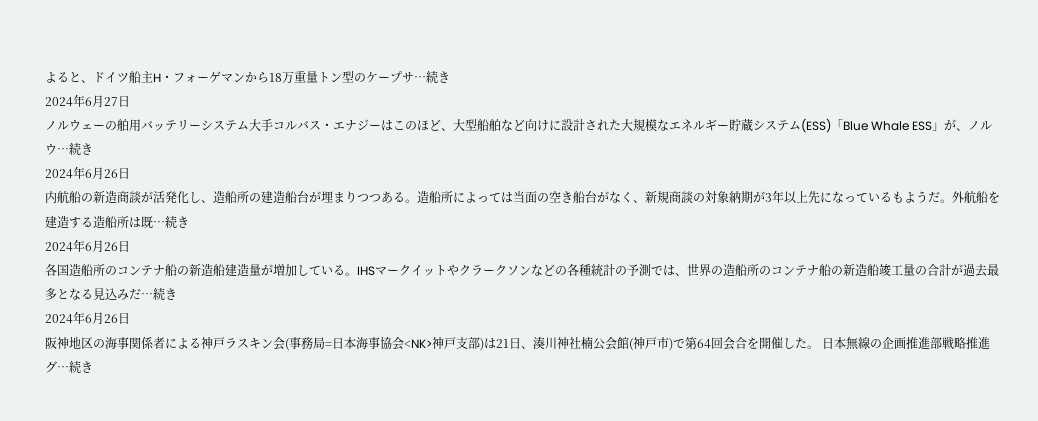よると、ドイツ船主H・フォーゲマンから18万重量トン型のケープサ…続き
2024年6月27日
ノルウェーの舶用バッテリーシステム大手コルバス・エナジーはこのほど、大型船舶など向けに設計された大規模なエネルギー貯蔵システム(ESS)「Blue Whale ESS」が、ノルウ…続き
2024年6月26日
内航船の新造商談が活発化し、造船所の建造船台が埋まりつつある。造船所によっては当面の空き船台がなく、新規商談の対象納期が3年以上先になっているもようだ。外航船を建造する造船所は既…続き
2024年6月26日
各国造船所のコンテナ船の新造船建造量が増加している。IHSマークイットやクラークソンなどの各種統計の予測では、世界の造船所のコンテナ船の新造船竣工量の合計が過去最多となる見込みだ…続き
2024年6月26日
阪神地区の海事関係者による神戸ラスキン会(事務局=日本海事協会<NK>神戸支部)は21日、湊川神社楠公会館(神戸市)で第64回会合を開催した。 日本無線の企画推進部戦略推進グ…続き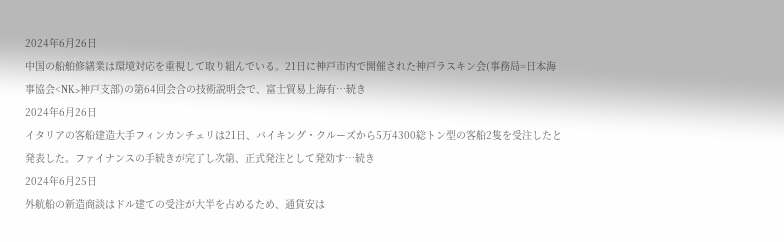2024年6月26日
中国の船舶修繕業は環境対応を重視して取り組んでいる。21日に神戸市内で開催された神戸ラスキン会(事務局=日本海事協会<NK>神戸支部)の第64回会合の技術説明会で、富士貿易上海有…続き
2024年6月26日
イタリアの客船建造大手フィンカンチェリは21日、バイキング・クルーズから5万4300総トン型の客船2隻を受注したと発表した。ファイナンスの手続きが完了し次第、正式発注として発効す…続き
2024年6月25日
外航船の新造商談はドル建ての受注が大半を占めるため、通貨安は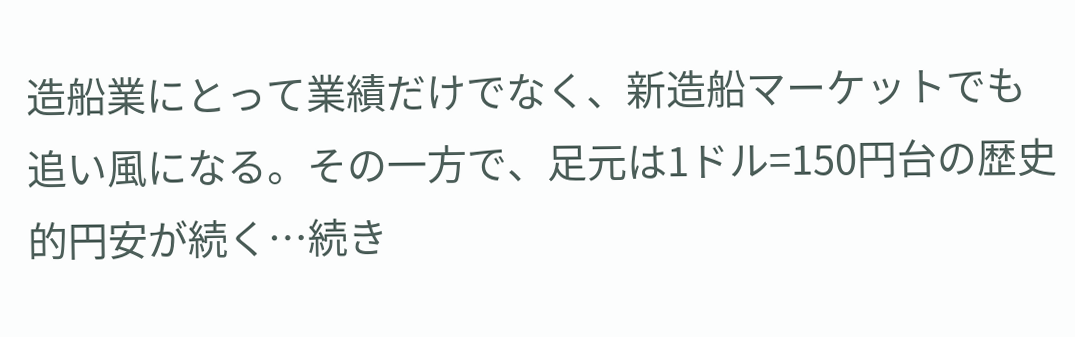造船業にとって業績だけでなく、新造船マーケットでも追い風になる。その一方で、足元は1ドル=150円台の歴史的円安が続く…続き